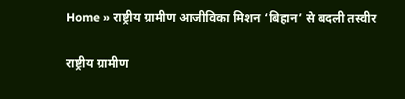Home » राष्ट्रीय ग्रामीण आजीविका मिशन ‘बिहान’ से बदली तस्वीर

राष्ट्रीय ग्रामीण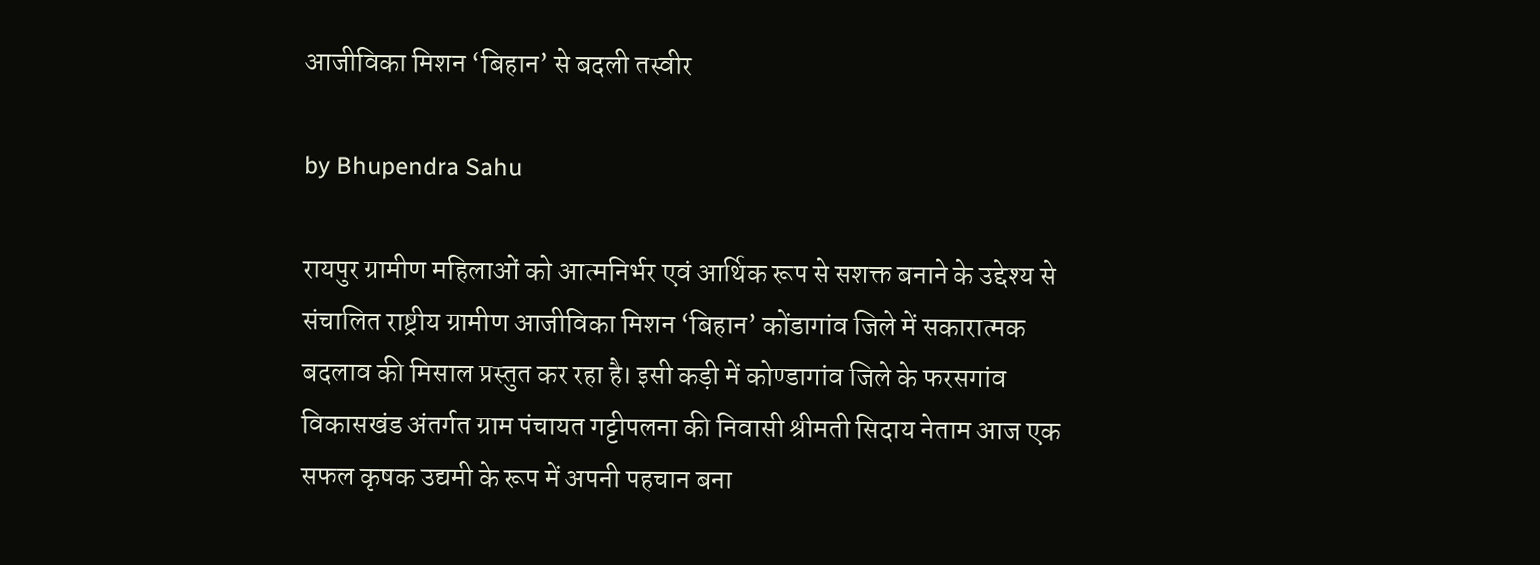आजीविका मिशन ‘बिहान’ से बदली तस्वीर

by Bhupendra Sahu

रायपुर ग्रामीण महिलाओं को आत्मनिर्भर एवं आर्थिक रूप से सशक्त बनाने के उद्देश्य से संचालित राष्ट्रीय ग्रामीण आजीविका मिशन ‘बिहान’ कोंडागांव जिले में सकारात्मक बदलाव की मिसाल प्रस्तुत कर रहा है। इसी कड़ी में कोण्डागांव जिले के फरसगांव विकासखंड अंतर्गत ग्राम पंचायत गट्टीपलना की निवासी श्रीमती सिदाय नेताम आज एक सफल कृषक उद्यमी के रूप में अपनी पहचान बना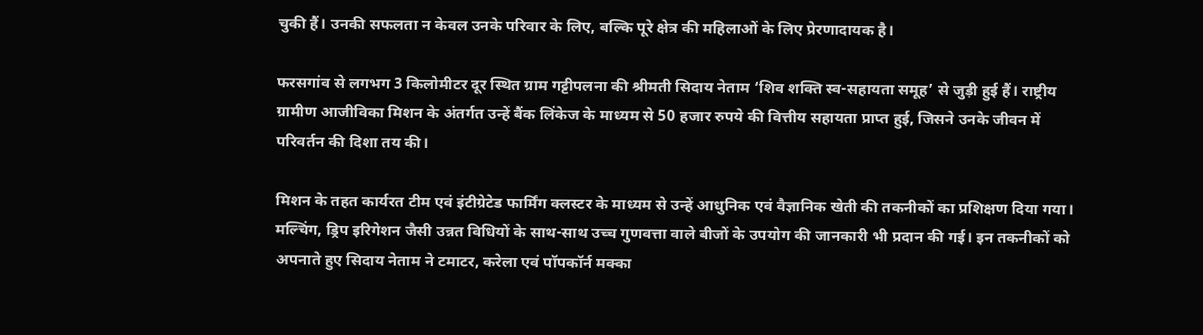चुकी हैं। उनकी सफलता न केवल उनके परिवार के लिए, बल्कि पूरे क्षेत्र की महिलाओं के लिए प्रेरणादायक है।

फरसगांव से लगभग 3 किलोमीटर दूर स्थित ग्राम गट्टीपलना की श्रीमती सिदाय नेताम ‘शिव शक्ति स्व-सहायता समूह’ से जुड़ी हुई हैं। राष्ट्रीय ग्रामीण आजीविका मिशन के अंतर्गत उन्हें बैंक लिंकेज के माध्यम से 50 हजार रुपये की वित्तीय सहायता प्राप्त हुई, जिसने उनके जीवन में परिवर्तन की दिशा तय की।

मिशन के तहत कार्यरत टीम एवं इंटीग्रेटेड फार्मिंग क्लस्टर के माध्यम से उन्हें आधुनिक एवं वैज्ञानिक खेती की तकनीकों का प्रशिक्षण दिया गया। मल्चिंग, ड्रिप इरिगेशन जैसी उन्नत विधियों के साथ-साथ उच्च गुणवत्ता वाले बीजों के उपयोग की जानकारी भी प्रदान की गई। इन तकनीकों को अपनाते हुए सिदाय नेताम ने टमाटर, करेला एवं पॉपकॉर्न मक्का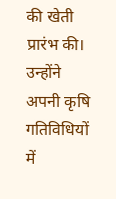की खेती प्रारंभ की। उन्होंने अपनी कृषि गतिविधियों में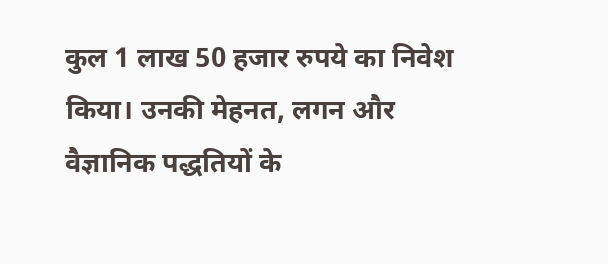कुल 1 लाख 50 हजार रुपये का निवेश किया। उनकी मेहनत, लगन और वैज्ञानिक पद्धतियों के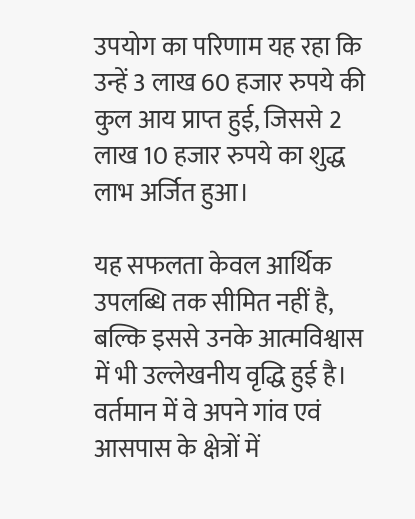उपयोग का परिणाम यह रहा कि उन्हें 3 लाख 60 हजार रुपये की कुल आय प्राप्त हुई, जिससे 2 लाख 10 हजार रुपये का शुद्ध लाभ अर्जित हुआ।

यह सफलता केवल आर्थिक उपलब्धि तक सीमित नहीं है, बल्कि इससे उनके आत्मविश्वास में भी उल्लेखनीय वृद्धि हुई है। वर्तमान में वे अपने गांव एवं आसपास के क्षेत्रों में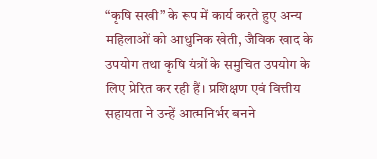“कृषि सखी” के रूप में कार्य करते हुए अन्य महिलाओं को आधुनिक खेती, जैविक खाद के उपयोग तथा कृषि यंत्रों के समुचित उपयोग के लिए प्रेरित कर रही हैं। प्रशिक्षण एवं वित्तीय सहायता ने उन्हें आत्मनिर्भर बनने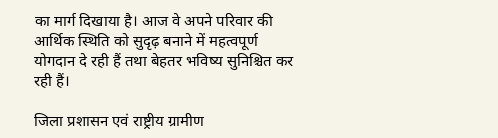का मार्ग दिखाया है। आज वे अपने परिवार की आर्थिक स्थिति को सुदृढ़ बनाने में महत्वपूर्ण योगदान दे रही हैं तथा बेहतर भविष्य सुनिश्चित कर रही हैं।

जिला प्रशासन एवं राष्ट्रीय ग्रामीण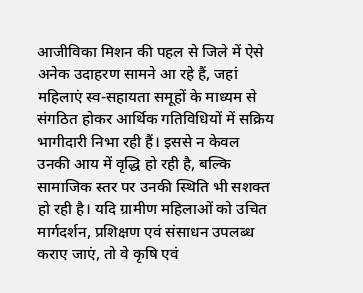आजीविका मिशन की पहल से जिले में ऐसे अनेक उदाहरण सामने आ रहे हैं, जहां महिलाएं स्व-सहायता समूहों के माध्यम से संगठित होकर आर्थिक गतिविधियों में सक्रिय भागीदारी निभा रही हैं। इससे न केवल उनकी आय में वृद्धि हो रही है, बल्कि सामाजिक स्तर पर उनकी स्थिति भी सशक्त हो रही है। यदि ग्रामीण महिलाओं को उचित मार्गदर्शन, प्रशिक्षण एवं संसाधन उपलब्ध कराए जाएं, तो वे कृषि एवं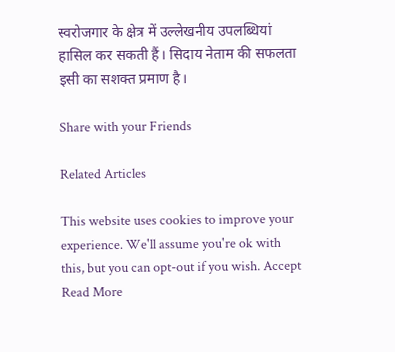स्वरोजगार के क्षेत्र में उल्लेखनीय उपलब्धियां हासिल कर सकती हैं। सिदाय नेताम की सफलता इसी का सशक्त प्रमाण है।

Share with your Friends

Related Articles

This website uses cookies to improve your experience. We'll assume you're ok with this, but you can opt-out if you wish. Accept Read More